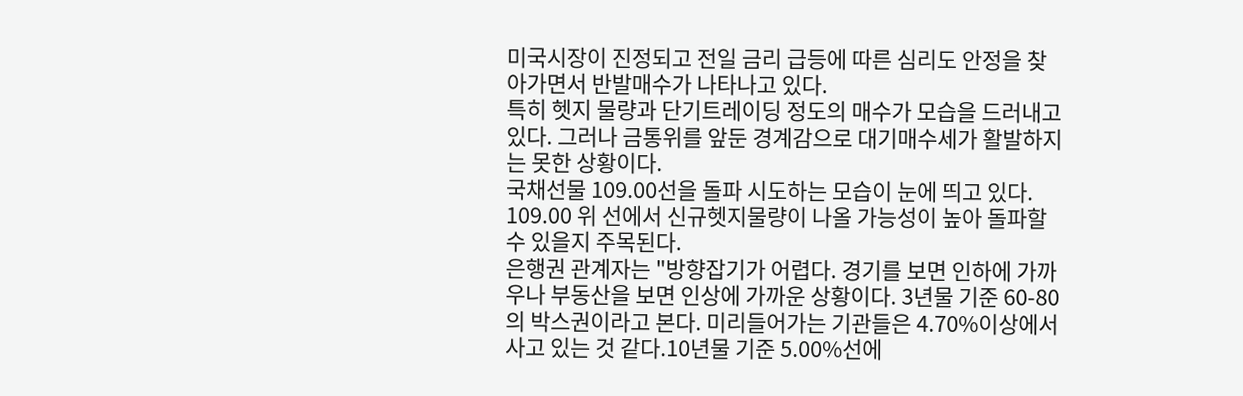미국시장이 진정되고 전일 금리 급등에 따른 심리도 안정을 찾아가면서 반발매수가 나타나고 있다.
특히 헷지 물량과 단기트레이딩 정도의 매수가 모습을 드러내고 있다. 그러나 금통위를 앞둔 경계감으로 대기매수세가 활발하지는 못한 상황이다.
국채선물 109.00선을 돌파 시도하는 모습이 눈에 띄고 있다. 109.00 위 선에서 신규헷지물량이 나올 가능성이 높아 돌파할 수 있을지 주목된다.
은행권 관계자는 "방향잡기가 어렵다. 경기를 보면 인하에 가까우나 부동산을 보면 인상에 가까운 상황이다. 3년물 기준 60-80의 박스권이라고 본다. 미리들어가는 기관들은 4.70%이상에서 사고 있는 것 같다.10년물 기준 5.00%선에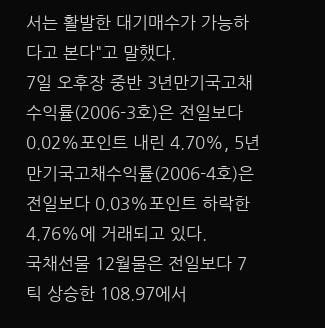서는 활발한 대기매수가 가능하다고 본다"고 말했다.
7일 오후장 중반 3년만기국고채수익률(2006-3호)은 전일보다 0.02%포인트 내린 4.70%, 5년만기국고채수익률(2006-4호)은 전일보다 0.03%포인트 하락한 4.76%에 거래되고 있다.
국채선물 12월물은 전일보다 7틱 상승한 108.97에서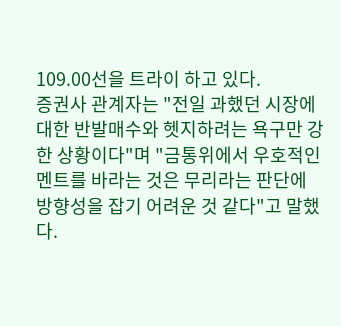109.00선을 트라이 하고 있다.
증권사 관계자는 "전일 과했던 시장에 대한 반발매수와 헷지하려는 욕구만 강한 상황이다"며 "금통위에서 우호적인 멘트를 바라는 것은 무리라는 판단에 방향성을 잡기 어려운 것 같다"고 말했다.